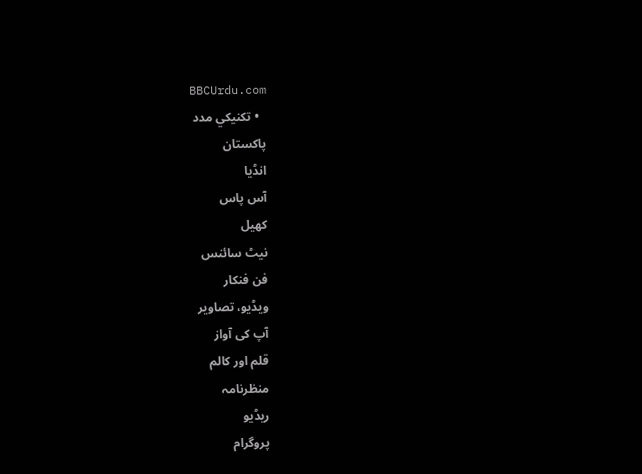BBCUrdu.com
  • تکنيکي مدد
پاکستان
انڈیا
آس پاس
کھیل
نیٹ سائنس
فن فنکار
ویڈیو، تصاویر
آپ کی آواز
قلم اور کالم
منظرنامہ
ریڈیو
پروگرام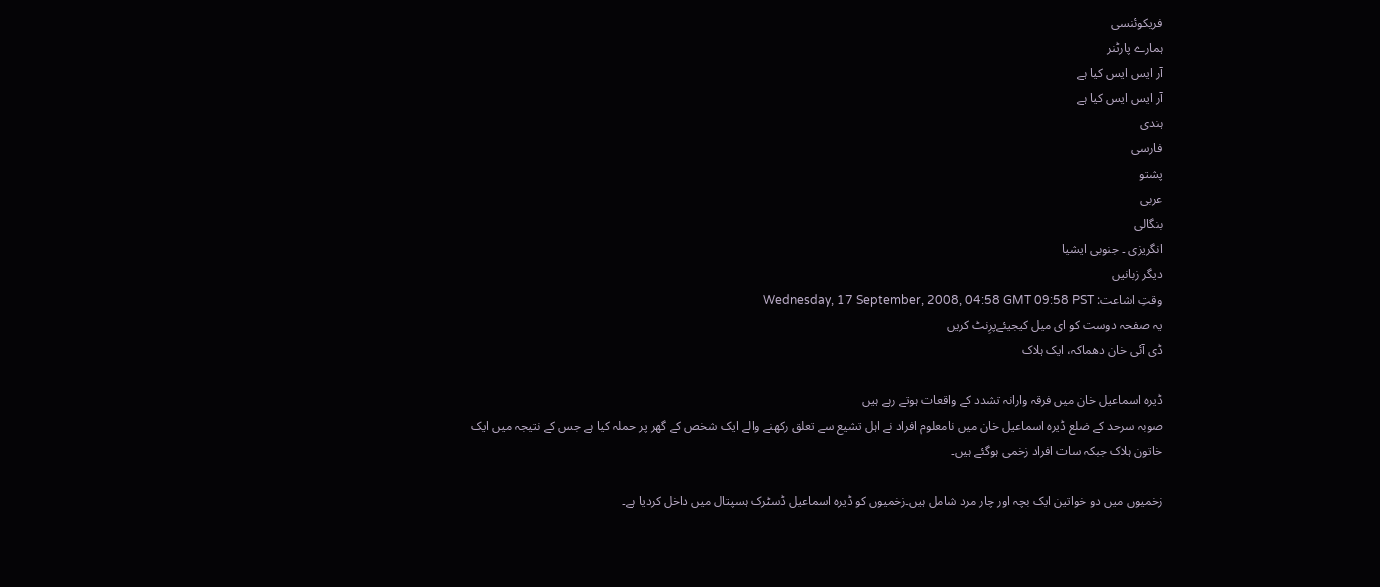فریکوئنسی
ہمارے پارٹنر
آر ایس ایس کیا ہے
آر ایس ایس کیا ہے
ہندی
فارسی
پشتو
عربی
بنگالی
انگریزی ۔ جنوبی ایشیا
دیگر زبانیں
وقتِ اشاعت: Wednesday, 17 September, 2008, 04:58 GMT 09:58 PST
یہ صفحہ دوست کو ای میل کیجیئےپرِنٹ کریں
ڈی آئی خان دھماکہ، ایک ہلاک

ڈیرہ اسماعیل خان میں فرقہ وارانہ تشدد کے واقعات ہوتے رہے ہیں
صوبہ سرحد کے ضلع ڈیرہ اسماعیل خان میں نامعلوم افراد نے اہل تشیع سے تعلق رکھنے والے ایک شخص کے گھر پر حملہ کیا ہے جس کے نتیجہ میں ایک خاتون ہلاک جبکہ سات افراد زخمی ہوگئے ہیں۔

زخمیوں میں دو خواتین ایک بچہ اور چار مرد شامل ہیں۔زخمیوں کو ڈیرہ اسماعیل ڈسٹرک ہسپتال میں داخل کردیا ہے۔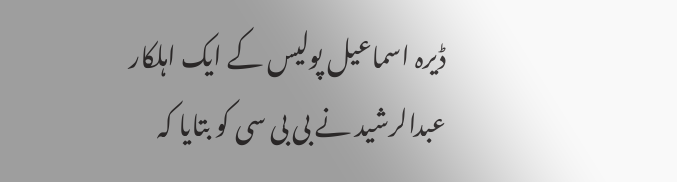ڈیرہ اسماعیل پولیس کے ایک اہلکار عبدالرشید نے بی بی سی کو بتایا کہ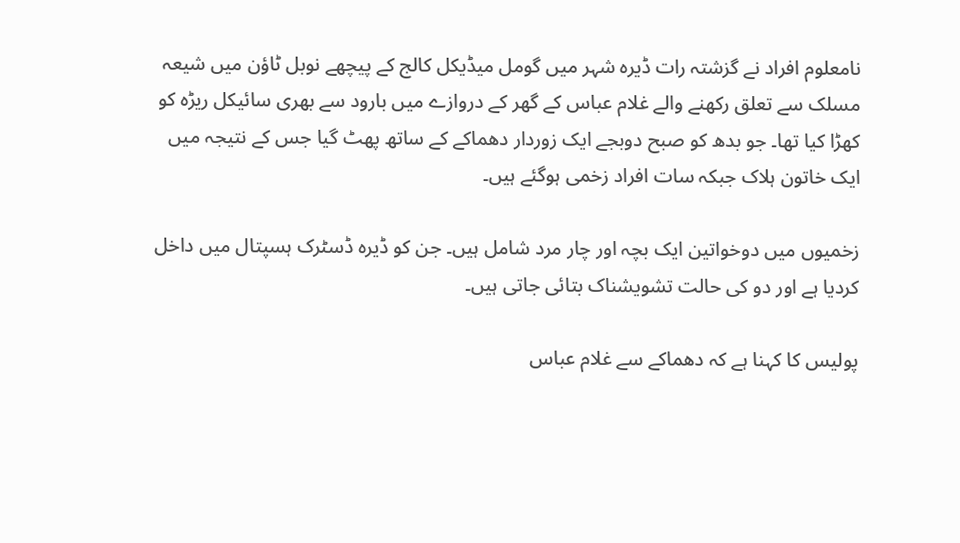نامعلوم افراد نے گزشتہ رات ڈیرہ شہر میں گومل میڈیکل کالج کے پیچھے نوبل ٹاؤن میں شیعہ مسلک سے تعلق رکھنے والے غلام عباس کے گھر کے دروازے میں بارود سے بھری سائیکل ریڑہ کو کھڑا کیا تھا۔ جو بدھ کو صبح دوبجے ایک زوردار دھماکے کے ساتھ پھٹ گیا جس کے نتیجہ میں ایک خاتون ہلاک جبکہ سات افراد زخمی ہوگئے ہیں۔

زخمیوں میں دوخواتین ایک بچہ اور چار مرد شامل ہیں۔ جن کو ڈیرہ ڈسٹرک ہسپتال میں داخل کردیا ہے اور دو کی حالت تشویشناک بتائی جاتی ہیں۔

پولیس کا کہنا ہے کہ دھماکے سے غلام عباس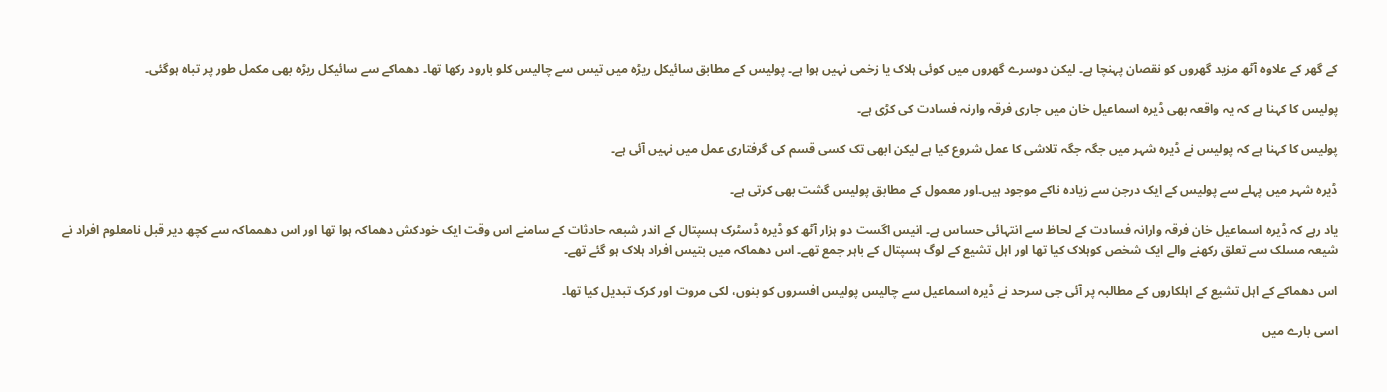کے گھر کے علاوہ آٹھ مزید گھروں کو نقصان پہنچا ہے۔ لیکن دوسرے گھروں میں کوئی ہلاک یا زخمی نہیں ہوا ہے۔ پولیس کے مطابق سائیکل ریڑہ میں تیس سے چالیس کلو بارود رکھا تھا۔ دھماکے سے سائیکل ریڑہ بھی مکمل طور پر تباہ ہوگئی۔

پولیس کا کہنا ہے کہ یہ واقعہ بھی ڈیرہ اسماعیل خان میں جاری فرقہ وارنہ فسادت کی کڑی ہے۔

پولیس کا کہنا ہے کہ پولیس نے ڈیرہ شہر میں جگہ جگہ تلاشی کا عمل شروع کیا ہے لیکن ابھی تک کسی قسم کی گرفتاری عمل میں نہیں آئی ہے۔

ڈیرہ شہر میں پہلے سے پولیس کے ایک درجن سے زیادہ ناکے موجود ہیں۔اور معمول کے مطابق پولیس گشت بھی کرتی ہے۔

یاد رہے کہ ڈیرہ اسماعیل خان فرقہ وارانہ فسادت کے لحاظ سے انتہائی حساس ہے۔ انیس اگست دو ہزار آٹھ کو ڈیرہ ڈسٹرک ہسپتال کے اندر شبعہ حادثات کے سامنے اس وقت ایک خودکش دھماکہ ہوا تھا اور اس دھمماکہ سے کچھ دیر قبل نامعلوم افراد نے شیعہ مسلک سے تعلق رکھنے والے ایک شخص کوہلاک کیا تھا اور اہل تشیع کے لوگ ہسپتال کے باہر جمع تھے۔ اس دھماکہ میں بتیس افراد ہلاک ہو گئے تھے۔

اس دھماکے کے اہل تشیع کے اہلکاروں کے مطالبہ پر آئی جی سرحد نے ڈیرہ اسماعیل سے چالیس پولیس افسروں کو بنوں، لکی مروت اور کرک تبدیل کیا تھا۔

اسی بارے میں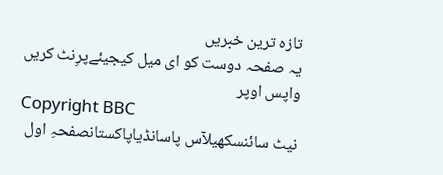تازہ ترین خبریں
یہ صفحہ دوست کو ای میل کیجیئےپرِنٹ کریں
واپس اوپر
Copyright BBC
نیٹ سائنسکھیلآس پاسانڈیاپاکستانصفحہِ اول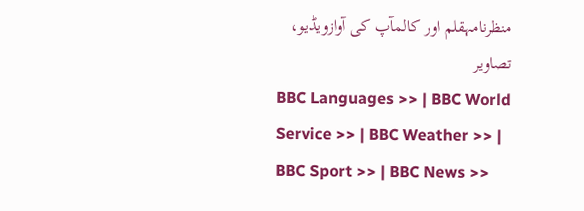منظرنامہقلم اور کالمآپ کی آوازویڈیو، تصاویر
BBC Languages >> | BBC World Service >> | BBC Weather >> | BBC Sport >> | BBC News >>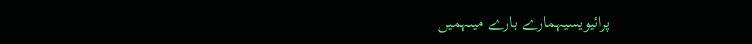پرائیویسیہمارے بارے میںہمیں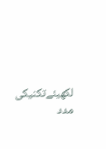لکھیئےتکنیکی مدد